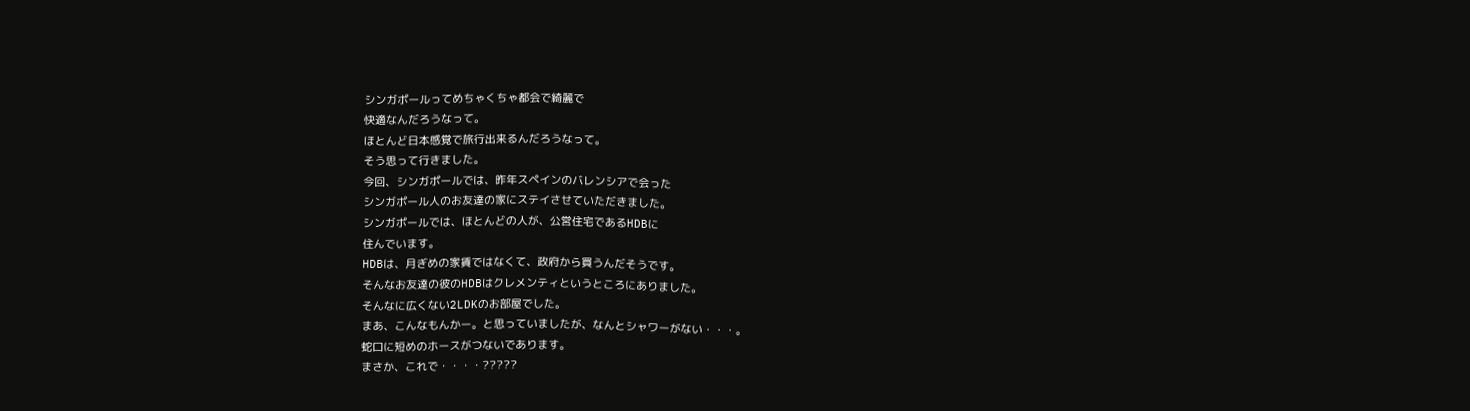シンガポールってめちゃくちゃ都会で綺麗で
快適なんだろうなって。
ほとんど日本感覚で旅行出来るんだろうなって。
そう思って行きました。
今回、シンガポールでは、昨年スペインのバレンシアで会った
シンガポール人のお友達の家にステイさせていただきました。
シンガポールでは、ほとんどの人が、公営住宅であるHDBに
住んでいます。
HDBは、月ぎめの家賃ではなくて、政府から買うんだそうです。
そんなお友達の彼のHDBはクレメンティというところにありました。
そんなに広くない2LDKのお部屋でした。
まあ、こんなもんかー。と思っていましたが、なんとシャワーがない・・・。
蛇口に短めのホースがつないであります。
まさか、これで・・・・?????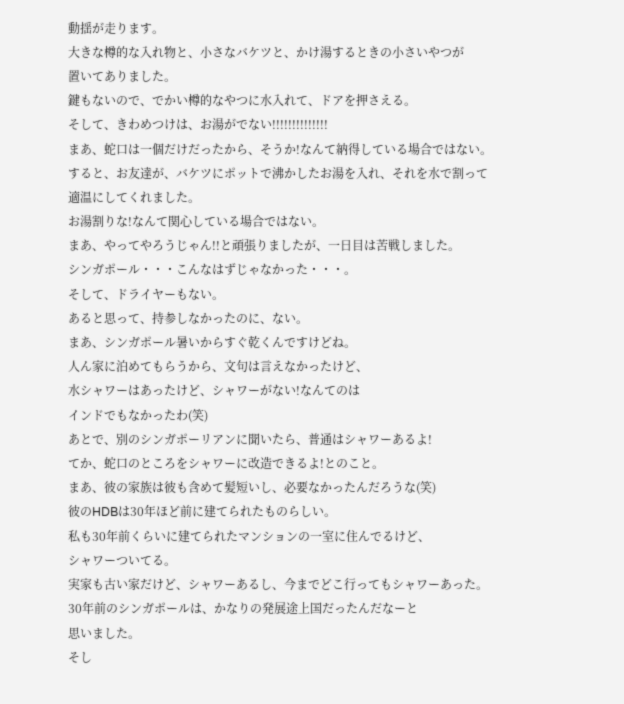動揺が走ります。
大きな樽的な入れ物と、小さなバケツと、かけ湯するときの小さいやつが
置いてありました。
鍵もないので、でかい樽的なやつに水入れて、ドアを押さえる。
そして、きわめつけは、お湯がでない!!!!!!!!!!!!!!
まあ、蛇口は一個だけだったから、そうか!なんて納得している場合ではない。
すると、お友達が、バケツにポットで沸かしたお湯を入れ、それを水で割って
適温にしてくれました。
お湯割りな!なんて関心している場合ではない。
まあ、やってやろうじゃん!!と頑張りましたが、一日目は苦戦しました。
シンガポール・・・こんなはずじゃなかった・・・。
そして、ドライヤーもない。
あると思って、持参しなかったのに、ない。
まあ、シンガポール暑いからすぐ乾くんですけどね。
人ん家に泊めてもらうから、文句は言えなかったけど、
水シャワーはあったけど、シャワーがない!なんてのは
インドでもなかったわ(笑)
あとで、別のシンガポーリアンに聞いたら、普通はシャワーあるよ!
てか、蛇口のところをシャワーに改造できるよ!とのこと。
まあ、彼の家族は彼も含めて髪短いし、必要なかったんだろうな(笑)
彼のHDBは30年ほど前に建てられたものらしい。
私も30年前くらいに建てられたマンションの一室に住んでるけど、
シャワーついてる。
実家も古い家だけど、シャワーあるし、今までどこ行ってもシャワーあった。
30年前のシンガポールは、かなりの発展途上国だったんだなーと
思いました。
そし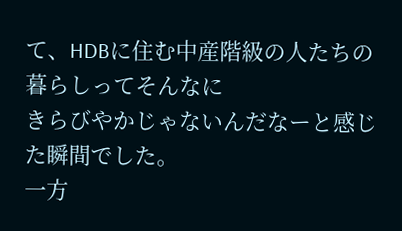て、HDBに住む中産階級の人たちの暮らしってそんなに
きらびやかじゃないんだなーと感じた瞬間でした。
一方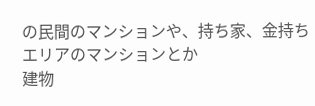の民間のマンションや、持ち家、金持ちエリアのマンションとか
建物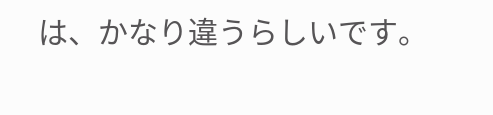は、かなり違うらしいです。